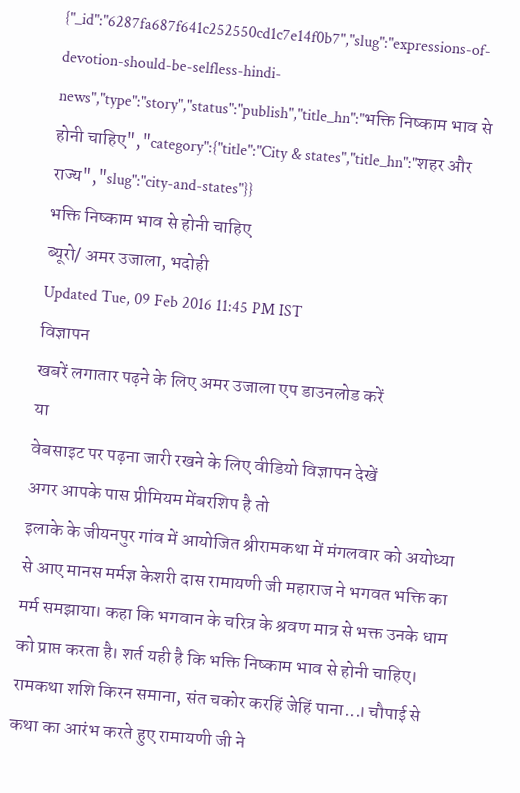{"_id":"6287fa687f641c252550cd1c7e14f0b7","slug":"expressions-of-devotion-should-be-selfless-hindi-news","type":"story","status":"publish","title_hn":"भक्ति निष्काम भाव से होनी चाहिए","category":{"title":"City & states","title_hn":"शहर और राज्य","slug":"city-and-states"}}
भक्ति निष्काम भाव से होनी चाहिए
ब्यूरो/ अमर उजाला, भदोही
Updated Tue, 09 Feb 2016 11:45 PM IST
विज्ञापन
खबरें लगातार पढ़ने के लिए अमर उजाला एप डाउनलोड करें
या
वेबसाइट पर पढ़ना जारी रखने के लिए वीडियो विज्ञापन देखें
अगर आपके पास प्रीमियम मेंबरशिप है तो
इलाके के जीयनपुर गांव में आयोजित श्रीरामकथा में मंगलवार को अयोध्या से आए मानस मर्मज्ञ केशरी दास रामायणी जी महाराज ने भगवत भक्ति का मर्म समझाया। कहा कि भगवान के चरित्र के श्रवण मात्र से भक्त उनके धाम को प्राप्त करता है। शर्त यही है कि भक्ति निष्काम भाव से होनी चाहिए।
रामकथा शशि किरन समाना, संत चकोर करहिं जेहिं पाना...। चौपाई से कथा का आरंभ करते हुए रामायणी जी ने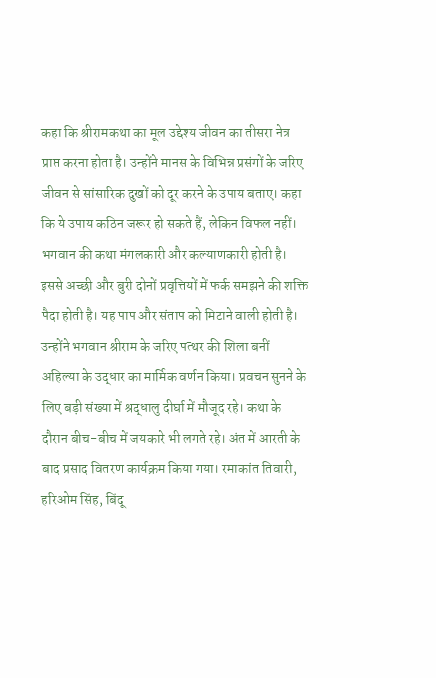कहा कि श्रीरामकथा का मूल उद्देश्य जीवन का तीसरा नेत्र प्राप्त करना होता है। उन्होंने मानस के विभिन्न प्रसंगों के जरिए जीवन से सांसारिक दुखों को दूर करने के उपाय बताए। कहा कि ये उपाय कठिन जरूर हो सकते हैं, लेकिन विफल नहीं। भगवान की कथा मंगलकारी और कल्याणकारी होती है। इससे अच्छी और बुरी दोनों प्रवृत्तियों में फर्क समझने की शक्ति पैदा होती है। यह पाप और संताप को मिटाने वाली होती है।
उन्होंने भगवान श्रीराम के जरिए पत्थर की शिला बनीं अहिल्या के उद्धार का मार्मिक वर्णन किया। प्रवचन सुनने के लिए बड़ी संख्या में श्रद्धालु दीर्घा में मौजूद रहे। कथा के दौरान बीच-बीच में जयकारे भी लगते रहे। अंत में आरती के बाद प्रसाद वितरण कार्यक्रम किया गया। रमाकांत तिवारी, हरिओम सिंह, बिंदू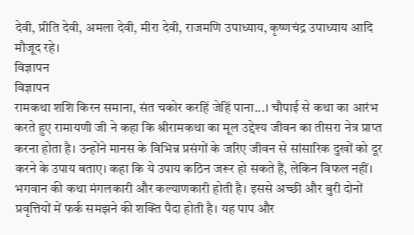देवी, प्रीति देवी, अमला देवी, मीरा देवी, राजमणि उपाध्याय, कृष्णचंद्र उपाध्याय आदि मौजूद रहे।
विज्ञापन
विज्ञापन
रामकथा शशि किरन समाना, संत चकोर करहिं जेहिं पाना...। चौपाई से कथा का आरंभ करते हुए रामायणी जी ने कहा कि श्रीरामकथा का मूल उद्देश्य जीवन का तीसरा नेत्र प्राप्त करना होता है। उन्होंने मानस के विभिन्न प्रसंगों के जरिए जीवन से सांसारिक दुखों को दूर करने के उपाय बताए। कहा कि ये उपाय कठिन जरूर हो सकते हैं, लेकिन विफल नहीं। भगवान की कथा मंगलकारी और कल्याणकारी होती है। इससे अच्छी और बुरी दोनों प्रवृत्तियों में फर्क समझने की शक्ति पैदा होती है। यह पाप और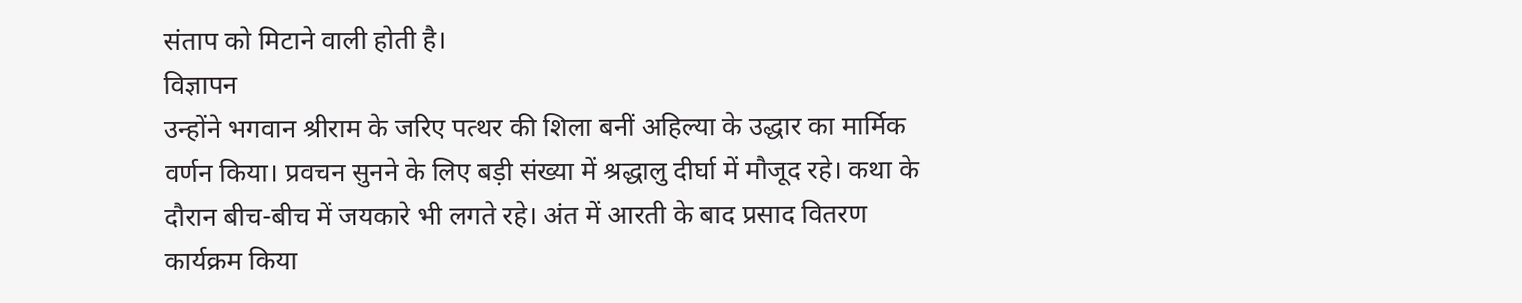संताप को मिटाने वाली होती है।
विज्ञापन
उन्होंने भगवान श्रीराम के जरिए पत्थर की शिला बनीं अहिल्या के उद्धार का मार्मिक वर्णन किया। प्रवचन सुनने के लिए बड़ी संख्या में श्रद्धालु दीर्घा में मौजूद रहे। कथा के दौरान बीच-बीच में जयकारे भी लगते रहे। अंत में आरती के बाद प्रसाद वितरण कार्यक्रम किया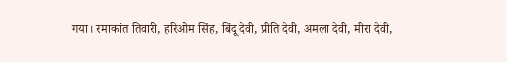गया। रमाकांत तिवारी, हरिओम सिंह, बिंदू देवी, प्रीति देवी, अमला देवी, मीरा देवी,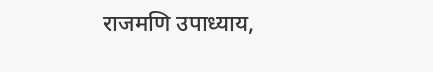राजमणि उपाध्याय,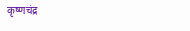कृष्णचंद्र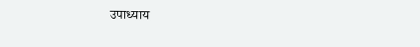उपाध्याय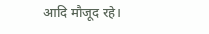आदि मौजूद रहे।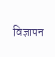विज्ञापन